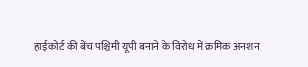हाईकोर्ट की बेंच पश्चिमी यूपी बनाने के विरोध में क्रमिक अनशन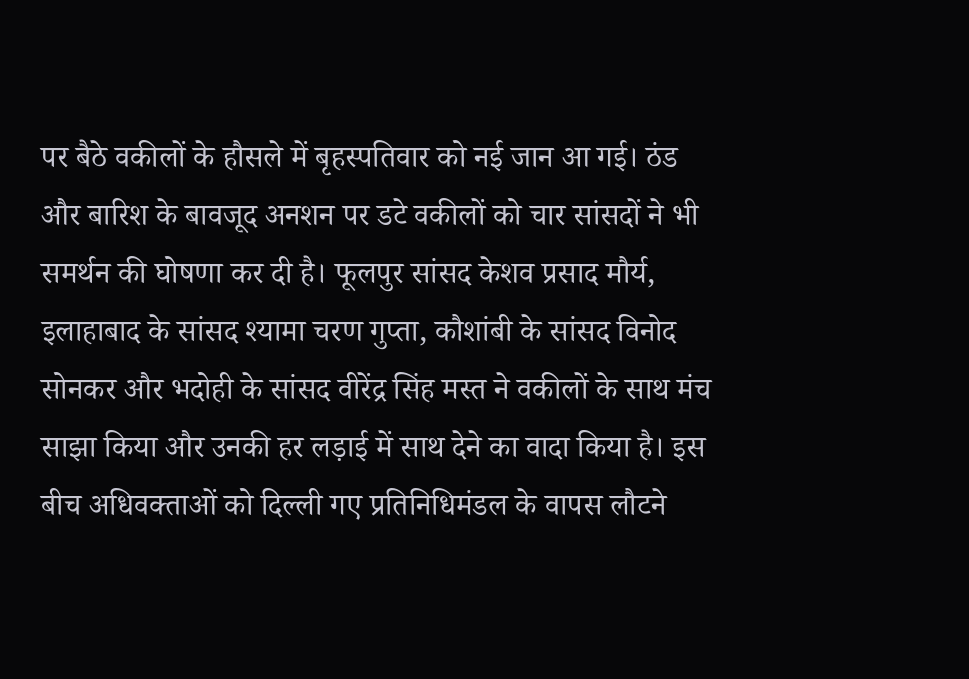पर बैठे वकीलों के हौसले में बृहस्पतिवार को नई जान आ गई। ठंड और बारिश के बावजूद अनशन पर डटे वकीलों को चार सांसदों ने भी समर्थन की घोषणा कर दी है। फूलपुर सांसद केशव प्रसाद मौर्य, इलाहाबाद के सांसद श्यामा चरण गुप्ता, कौशांबी के सांसद विनोद सोनकर और भदोही के सांसद वीरेंद्र सिंह मस्त ने वकीलों के साथ मंच साझा किया और उनकी हर लड़ाई में साथ देने का वादा किया है। इस बीच अधिवक्ताओं को दिल्ली गए प्रतिनिधिमंडल के वापस लौटने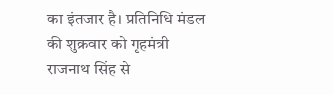का इंतजार है। प्रतिनिधि मंडल की शुक्रवार को गृहमंत्री राजनाथ सिंह से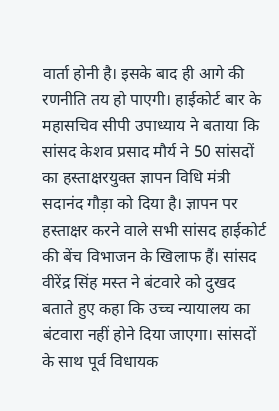वार्ता होनी है। इसके बाद ही आगे की रणनीति तय हो पाएगी। हाईकोर्ट बार के महासचिव सीपी उपाध्याय ने बताया कि सांसद केशव प्रसाद मौर्य ने 50 सांसदों का हस्ताक्षरयुक्त ज्ञापन विधि मंत्री सदानंद गौड़ा को दिया है। ज्ञापन पर हस्ताक्षर करने वाले सभी सांसद हाईकोर्ट की बेंच विभाजन के खिलाफ हैं। सांसद वीरेंद्र सिंह मस्त ने बंटवारे को दुखद बताते हुए कहा कि उच्च न्यायालय का बंटवारा नहीं होने दिया जाएगा। सांसदों के साथ पूर्व विधायक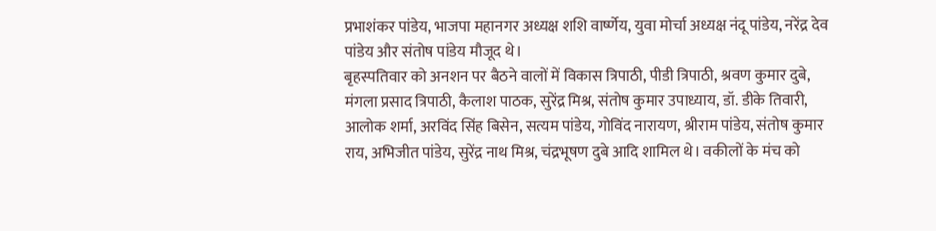प्रभाशंकर पांडेय, भाजपा महानगर अध्यक्ष शशि वार्ष्णेय, युवा मोर्चा अध्यक्ष नंदू पांडेय, नरेंद्र देव पांडेय और संतोष पांडेय मौजूद थे।
बृहस्पतिवार को अनशन पर बैठने वालों में विकास त्रिपाठी, पीडी त्रिपाठी, श्रवण कुमार दुबे, मंगला प्रसाद त्रिपाठी, कैलाश पाठक, सुरेंद्र मिश्र, संतोष कुमार उपाध्याय, डॉ. डीके तिवारी, आलोक शर्मा, अरविंद सिंह बिसेन, सत्यम पांडेय, गोविंद नारायण, श्रीराम पांडेय, संतोष कुमार राय, अभिजीत पांडेय, सुरेंद्र नाथ मिश्र, चंद्रभूषण दुबे आदि शामिल थे। वकीलों के मंच को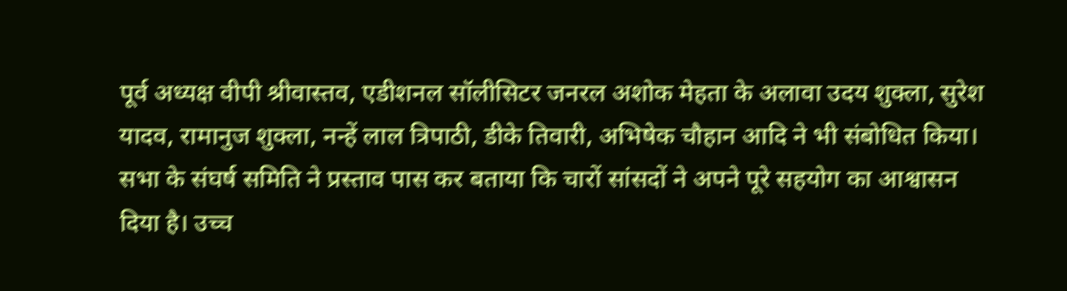पूर्व अध्यक्ष वीपी श्रीवास्तव, एडीशनल सॉलीसिटर जनरल अशोक मेहता के अलावा उदय शुक्ला, सुरेश यादव, रामानुज शुक्ला, नन्हें लाल त्रिपाठी, डीके तिवारी, अभिषेक चौहान आदि ने भी संबोधित किया।
सभा के संघर्ष समिति ने प्रस्ताव पास कर बताया कि चारों सांसदों ने अपने पूरे सहयोग का आश्वासन दिया है। उच्च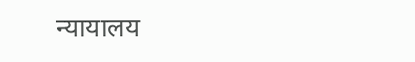न्यायालय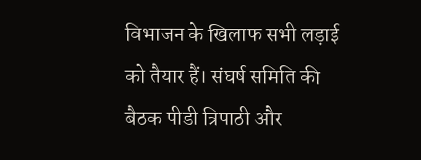विभाजन के खिलाफ सभी लड़ाई को तैयार हैं। संघर्ष समिति की बैठक पीडी त्रिपाठी और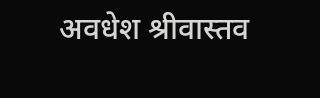अवधेश श्रीवास्तव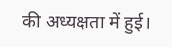की अध्यक्षता में हुई।